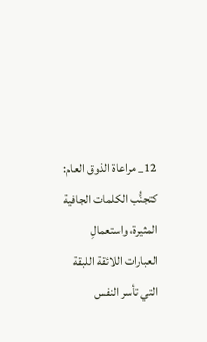12_ مراعاة الذوق العام: كتجنُّب الكلمات الجافية المثيرة، واستعمالِ العبارات اللائقة اللبقة التي تأسر النفس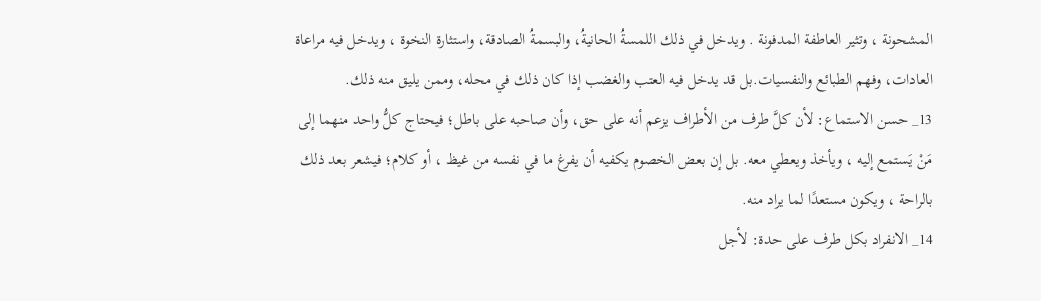المشحونة ، وتثير العاطفة المدفونة . ويدخل في ذلك اللمسةُ الحانيةُ، والبسمةُ الصادقة، واستثارة النخوة ، ويدخل فيه مراعاة العادات، وفهم الطبائع والنفسيات.بل قد يدخل فيه العتب والغضب إذا كان ذلك في محله، وممن يليق منه ذلك.
13_ حسن الاستماع: لأن كلَّ طرف من الأطراف يزعم أنه على حق، وأن صاحبه على باطل؛ فيحتاج كلُّ واحد منهما إلى مَنْ يَستمع إليه ، ويأخذ ويعطي معه. بل إن بعض الخصوم يكفيه أن يفرغ ما في نفسه من غيظ ، أو كلام؛ فيشعر بعد ذلك بالراحة ، ويكون مستعدًا لما يراد منه.
14_ الانفراد بكل طرف على حدة: لأجل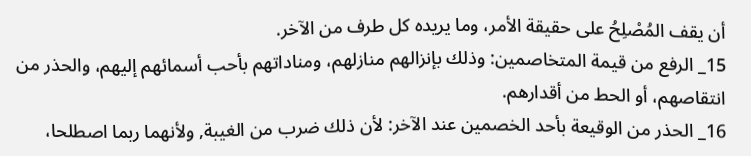أن يقف المُصْلِحُ على حقيقة الأمر، وما يريده كل طرف من الآخر.
15_ الرفع من قيمة المتخاصمين: وذلك بإنزالهم منازلهم، ومناداتهم بأحب أسمائهم إليهم، والحذر من انتقاصهم، أو الحط من أقدارهم.
16_ الحذر من الوقيعة بأحد الخصمين عند الآخر: لأن ذلك ضرب من الغيبة, ولأنهما ربما اصطلحا،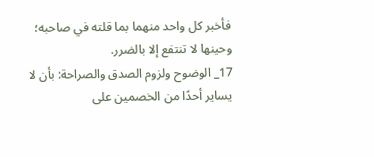فأخبر كل واحد منهما بما قلته في صاحبه؛ وحينها لا تنتفع إلا بالضرر.
17_ الوضوح ولزوم الصدق والصراحة: بأن لا يساير أحدًا من الخصمين على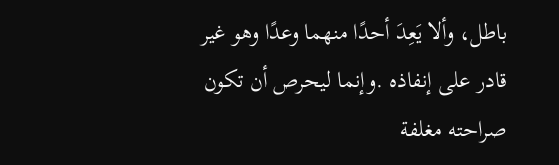باطل، وألا يَعِدَ أحدًا منهما وعدًا وهو غير قادر على إنفاذه .وإنما ليحرص أن تكون صراحته مغلفة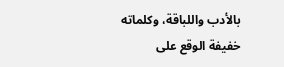بالأدب واللباقة، وكلماته خفيفة الوقع على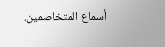أسماع المتخاصمين.